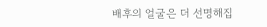배후의 얼굴은 더 선명해집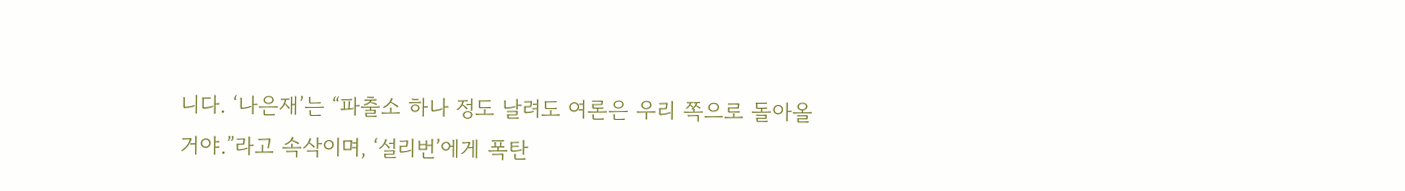니다. ‘나은재’는 “파출소 하나 정도 날려도 여론은 우리 쪽으로 돌아올 거야.”라고 속삭이며, ‘설리번’에게 폭탄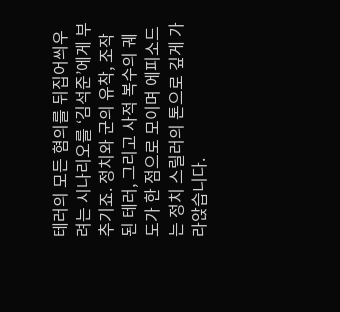테러의 모든 혐의를 뒤집어씌우려는 시나리오를 ‘김석준’에게 부추기죠. 정치와 군의 유착, 조작된 테러, 그리고 사적 복수의 궤도가 한 점으로 모이며 에피소드는 정치 스릴러의 톤으로 깊게 가라앉습니다.